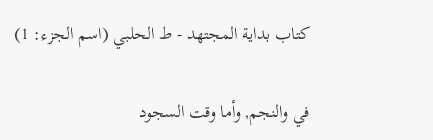كتاب بداية المجتهد - ط الحلبي (اسم الجزء: 1)

في والنجم, وأما وقت السجود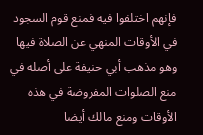فإنهم اختلفوا فيه فمنع قوم السجود في الأوقات المنهي عن الصلاة فيها وهو مذهب أبي حنيفة على أصله في منع الصلوات المفروضة في هذه الأوقات ومنع مالك أيضا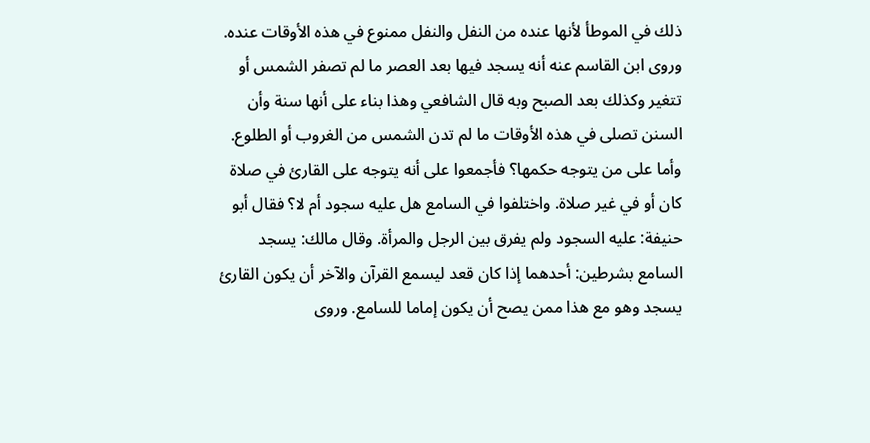ذلك في الموطأ لأنها عنده من النفل والنفل ممنوع في هذه الأوقات عنده. وروى ابن القاسم عنه أنه يسجد فيها بعد العصر ما لم تصفر الشمس أو تتغير وكذلك بعد الصبح وبه قال الشافعي وهذا بناء على أنها سنة وأن السنن تصلى في هذه الأوقات ما لم تدن الشمس من الغروب أو الطلوع. وأما على من يتوجه حكمها؟ فأجمعوا على أنه يتوجه على القارئ في صلاة كان أو في غير صلاة. واختلفوا في السامع هل عليه سجود أم لا؟ فقال أبو حنيفة: عليه السجود ولم يفرق بين الرجل والمرأة. وقال مالك: يسجد السامع بشرطين: أحدهما إذا كان قعد ليسمع القرآن والآخر أن يكون القارئ يسجد وهو مع هذا ممن يصح أن يكون إماما للسامع. وروى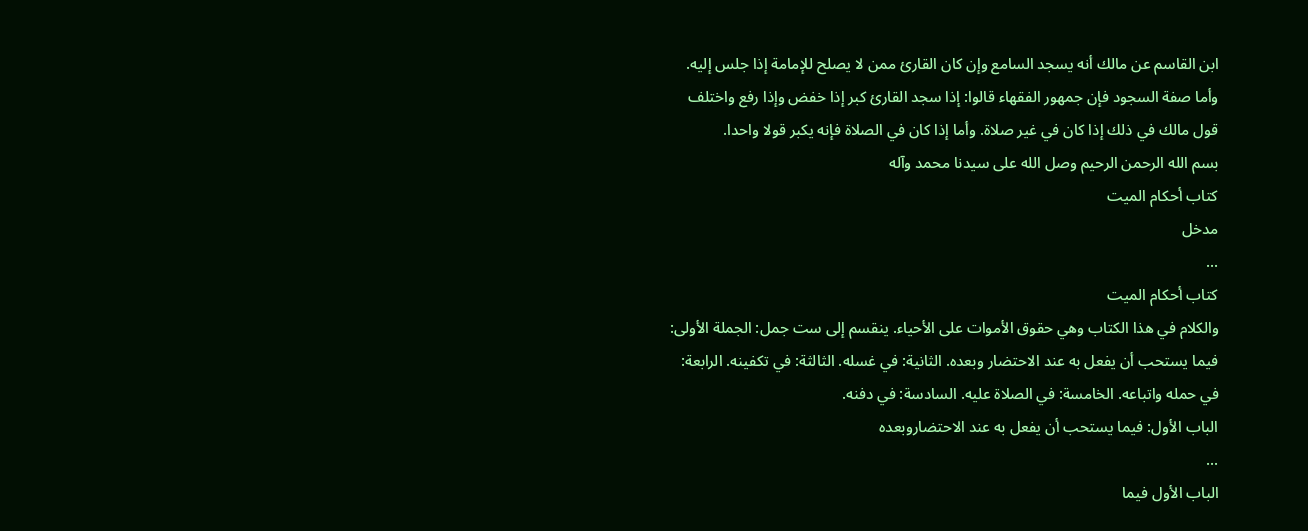ابن القاسم عن مالك أنه يسجد السامع وإن كان القارئ ممن لا يصلح للإمامة إذا جلس إليه. وأما صفة السجود فإن جمهور الفقهاء قالوا: إذا سجد القارئ كبر إذا خفض وإذا رفع واختلف قول مالك في ذلك إذا كان في غير صلاة. وأما إذا كان في الصلاة فإنه يكبر قولا واحدا.
بسم الله الرحمن الرحيم وصل الله على سيدنا محمد وآله
كتاب أحكام الميت
مدخل
...
كتاب أحكام الميت
والكلام في هذا الكتاب وهي حقوق الأموات على الأحياء. ينقسم إلى ست جمل: الجملة الأولى: فيما يستحب أن يفعل به عند الاحتضار وبعده. الثانية: في غسله. الثالثة: في تكفينه. الرابعة: في حمله واتباعه. الخامسة: في الصلاة عليه. السادسة: في دفنه.
الباب الأول: فيما يستحب أن يفعل به عند الاحتضاروبعده
...
الباب الأول فيما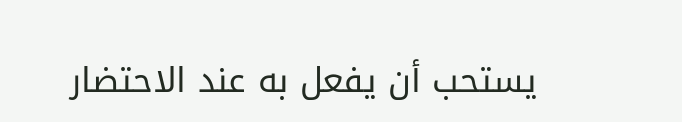يستحب أن يفعل به عند الاحتضار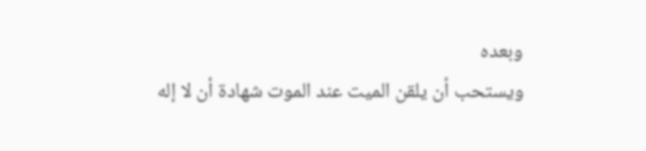وبعده
ويستحب أن يلقن الميت عند الموت شهادة أن لا إله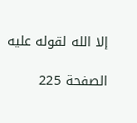إلا الله لقوله عليه

الصفحة 225